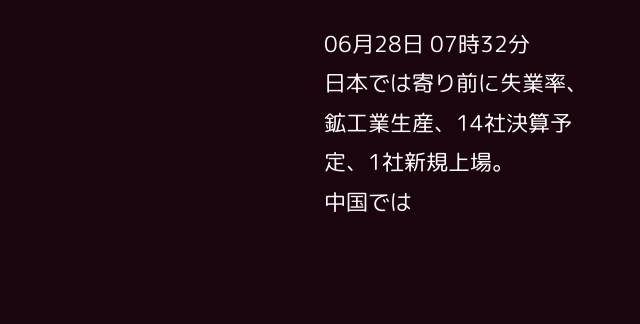06月28日 07時32分
日本では寄り前に失業率、鉱工業生産、14社決算予定、1社新規上場。
中国では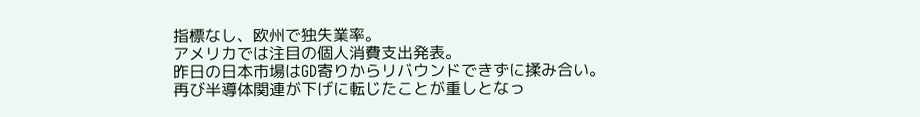指標なし、欧州で独失業率。
アメリカでは注目の個人消費支出発表。
昨日の日本市場はGD寄りからリバウンドできずに揉み合い。
再び半導体関連が下げに転じたことが重しとなっ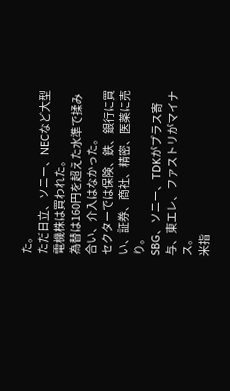た。
ただ日立、ソニー、NECなど大型電機株は買われた。
為替は160円を超えた水準で揉み合い、介入はなかった。
セクターでは保険、鉄、銀行に買い、証券、商社、精密、医薬に売り。
SBG、ソニー、TDKがプラス寄与、東エレ、ファストリがマイナス。
米指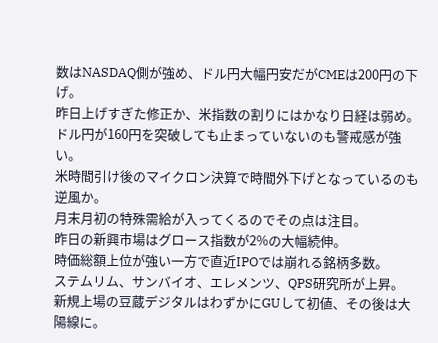数はNASDAQ側が強め、ドル円大幅円安だがCMEは200円の下げ。
昨日上げすぎた修正か、米指数の割りにはかなり日経は弱め。
ドル円が160円を突破しても止まっていないのも警戒感が強い。
米時間引け後のマイクロン決算で時間外下げとなっているのも逆風か。
月末月初の特殊需給が入ってくるのでその点は注目。
昨日の新興市場はグロース指数が2%の大幅続伸。
時価総額上位が強い一方で直近IPOでは崩れる銘柄多数。
ステムリム、サンバイオ、エレメンツ、QPS研究所が上昇。
新規上場の豆蔵デジタルはわずかにGUして初値、その後は大陽線に。